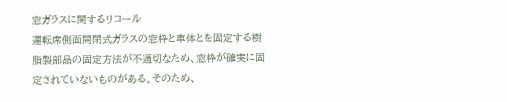窓ガラスに関するリコール
運転席側面開閉式ガラスの窓枠と車体とを固定する樹脂製部品の固定方法が不適切なため、窓枠が確実に固定されていないものがある。そのため、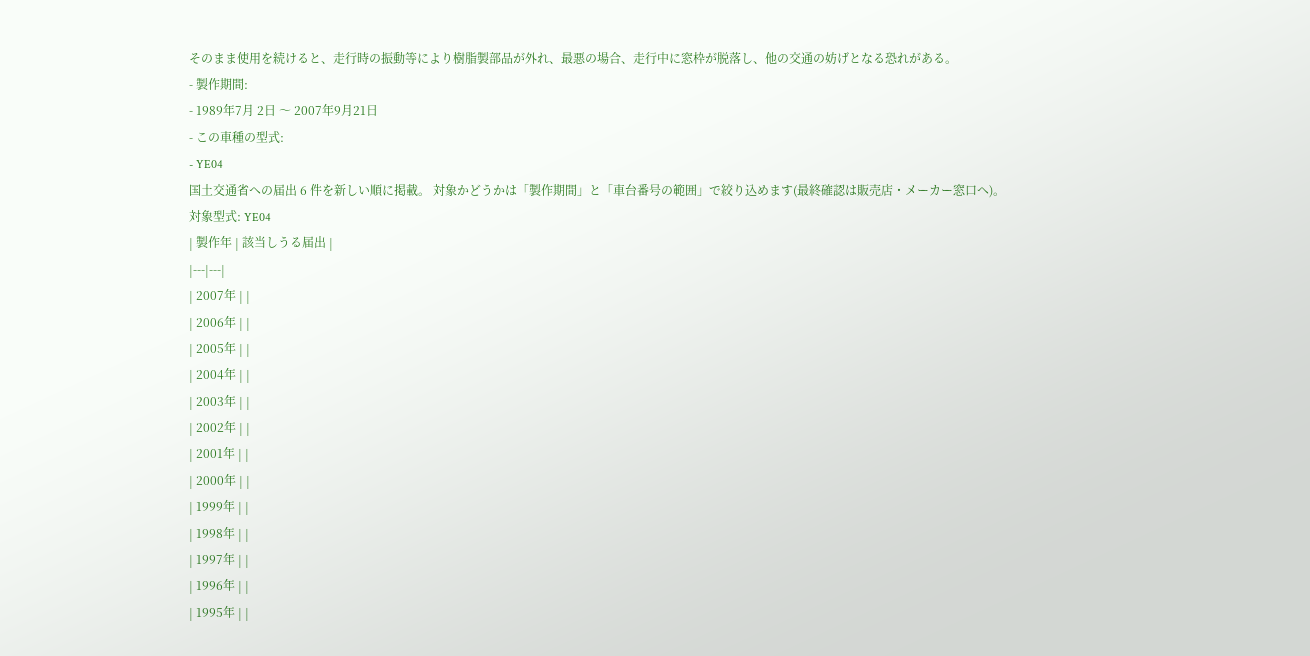そのまま使用を続けると、走行時の振動等により樹脂製部品が外れ、最悪の場合、走行中に窓枠が脱落し、他の交通の妨げとなる恐れがある。
- 製作期間:
- 1989年7月 2日 〜 2007年9月21日
- この車種の型式:
- YE04
国土交通省への届出 6 件を新しい順に掲載。 対象かどうかは「製作期間」と「車台番号の範囲」で絞り込めます(最終確認は販売店・メーカー窓口へ)。
対象型式: YE04
| 製作年 | 該当しうる届出 |
|---|---|
| 2007年 | |
| 2006年 | |
| 2005年 | |
| 2004年 | |
| 2003年 | |
| 2002年 | |
| 2001年 | |
| 2000年 | |
| 1999年 | |
| 1998年 | |
| 1997年 | |
| 1996年 | |
| 1995年 | |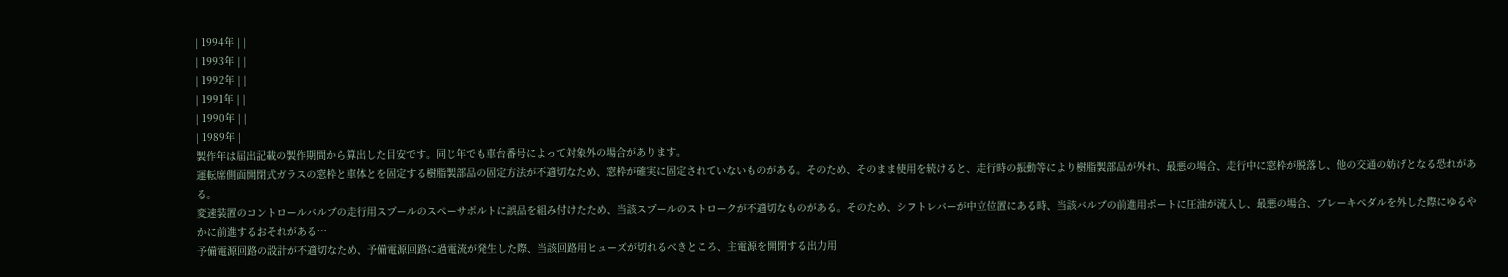| 1994年 | |
| 1993年 | |
| 1992年 | |
| 1991年 | |
| 1990年 | |
| 1989年 |
製作年は届出記載の製作期間から算出した目安です。同じ年でも車台番号によって対象外の場合があります。
運転席側面開閉式ガラスの窓枠と車体とを固定する樹脂製部品の固定方法が不適切なため、窓枠が確実に固定されていないものがある。そのため、そのまま使用を続けると、走行時の振動等により樹脂製部品が外れ、最悪の場合、走行中に窓枠が脱落し、他の交通の妨げとなる恐れがある。
変速装置のコントロールバルブの走行用スプールのスペーサボルトに誤品を組み付けたため、当該スプールのストロークが不適切なものがある。そのため、シフトレバーが中立位置にある時、当該バルブの前進用ポートに圧油が流入し、最悪の場合、ブレーキペダルを外した際にゆるやかに前進するおそれがある…
予備電源回路の設計が不適切なため、予備電源回路に過電流が発生した際、当該回路用ヒューズが切れるべきところ、主電源を開閉する出力用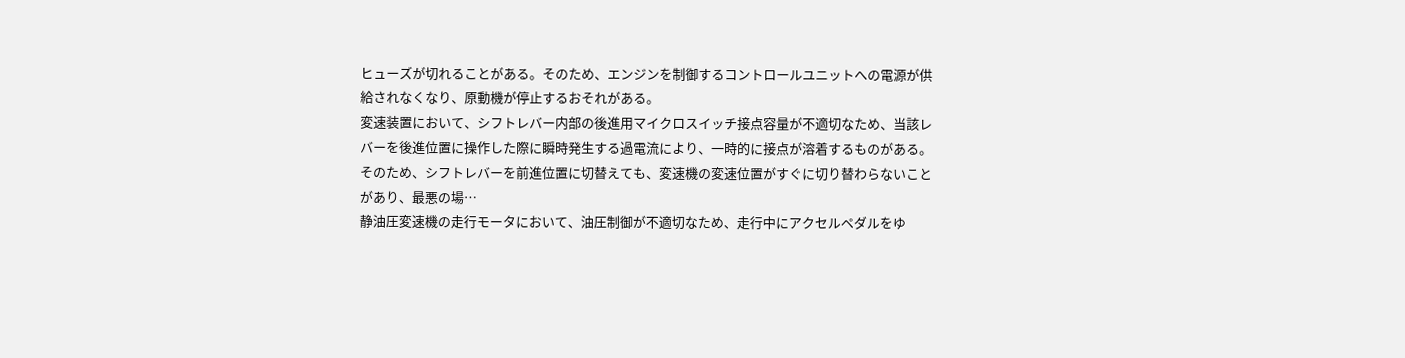ヒューズが切れることがある。そのため、エンジンを制御するコントロールユニットへの電源が供給されなくなり、原動機が停止するおそれがある。
変速装置において、シフトレバー内部の後進用マイクロスイッチ接点容量が不適切なため、当該レバーを後進位置に操作した際に瞬時発生する過電流により、一時的に接点が溶着するものがある。そのため、シフトレバーを前進位置に切替えても、変速機の変速位置がすぐに切り替わらないことがあり、最悪の場…
静油圧変速機の走行モータにおいて、油圧制御が不適切なため、走行中にアクセルペダルをゆ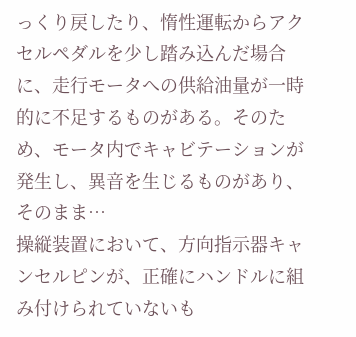っくり戻したり、惰性運転からアクセルペダルを少し踏み込んだ場合に、走行モータへの供給油量が一時的に不足するものがある。そのため、モータ内でキャビテーションが発生し、異音を生じるものがあり、そのまま…
操縦装置において、方向指示器キャンセルピンが、正確にハンドルに組み付けられていないも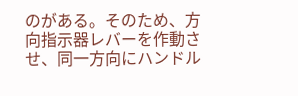のがある。そのため、方向指示器レバーを作動させ、同一方向にハンドル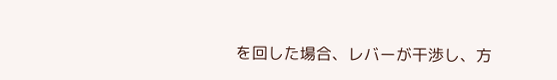を回した場合、レバーが干渉し、方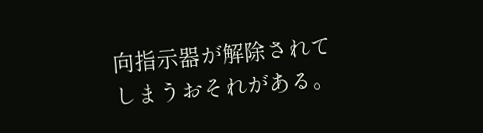向指示器が解除されてしまうおそれがある。